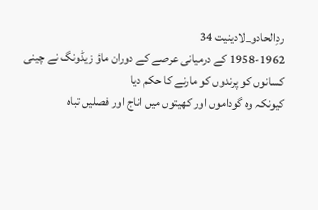ردِالحادو_لادینیت 34
1958-1962 کے درمیانی عرصے کے دوران ماؤ زیڈونگ نے چینی کسانوں کو پرندوں کو مارنے کا حکم دیا
کیونکہ وہ گوداموں اور کھیتوں میں اناج اور فصلیں تباہ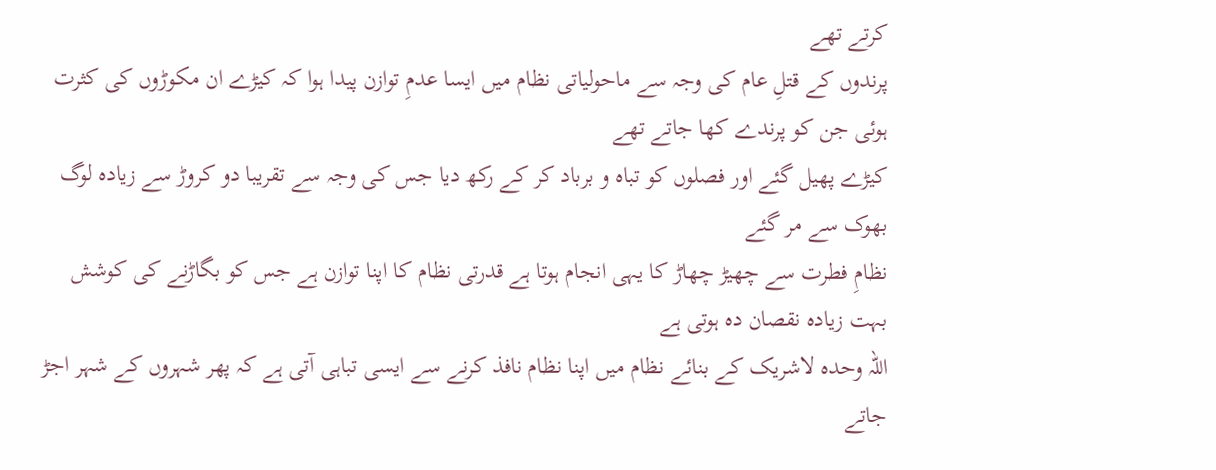کرتے تھے
پرندوں کے قتلِ عام کی وجہ سے ماحولیاتی نظام میں ایسا عدمِ توازن پیدا ہوا کہ کیڑے ان مکوڑوں کی کثرت ہوئی جن کو پرندے کھا جاتے تھے
کیڑے پھیل گئے اور فصلوں کو تباہ و برباد کر کے رکھ دیا جس کی وجہ سے تقریبا دو کروڑ سے زیادہ لوگ بھوک سے مر گئے
نظامِ فطرت سے چھیڑ چھاڑ کا یہی انجام ہوتا ہے قدرتی نظام کا اپنا توازن ہے جس کو بگاڑنے کی کوشش بہت زیادہ نقصان دہ ہوتی ہے
اللہ وحدہ لاشریک کے بنائے نظام میں اپنا نظام نافذ کرنے سے ایسی تباہی آتی ہے کہ پھر شہروں کے شہر اجڑ جاتے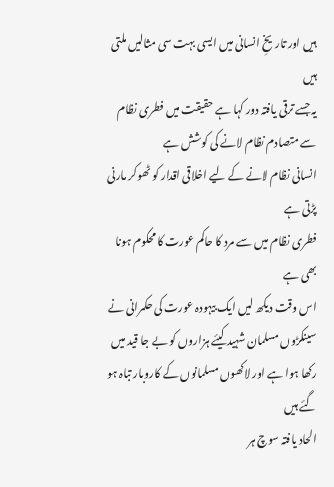ہیں اور تاریخِ انسانی میں ایسی بہت سی مثالیں ملتی ہیں
یہ جسے ترقی یافتہ دور کہا ہے حقیقت میں فطری نظام سے متصادم نظام لانے کی کوشش ہے
انسانی نظام لانے کے لیے اخلاقی اقدار کو ٹھوکر مارنی پڑتی ہے
فطری نظام میں سے مرد کا حاکم عورت کا محکوم ہونا بھی ہے
اس وقت دیکھ لیں ایک بیہودہ عورت کی حکمرانی نے سینکڑوں مسلمان شہید کیئے ہزاروں کو بے جا قید میں رکھا ہوا ہے اور لاکھوں مسلمانوں کے کاروبار تباہ ہو گئے ہیں
الحاد یافتہ سوچ ہر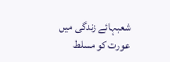شعبہائے زندگی میں عورت کو مسلط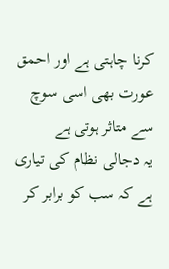کرنا چاہتی ہے اور احمق عورت بھی اسی سوچ سے متاثر ہوتی ہے
یہ دجالی نظام کی تیاری ہے کہ سب کو برابر کر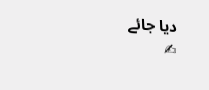دیا جائے
✍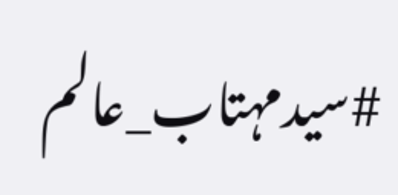#سیدمہتاب_عالم